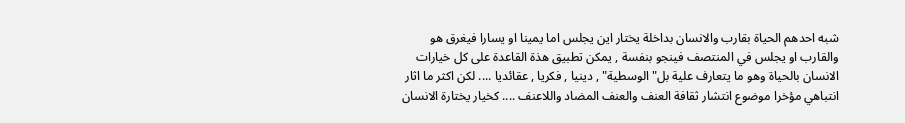شبه احدهم الحياة بقارب والانسان بداخلة يختار اين يجلس اما يمينا او يسارا فيغرق هو والقارب او يجلس في المنتصف فينجو بنفسة , يمكن تطبيق هذة القاعدة على كل خيارات الانسان بالحياة وهو ما يتعارف علية بل"الوسطية" , دينيا , فكريا , عقائديا .... لكن اكثر ما اثار انتباهي مؤخرا موضوع انتشار ثقافة العنف والعنف المضاد واللاعنف .... كخيار يختارة الانسان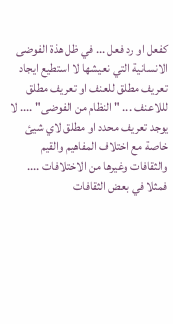كفعل او رد فعل ... في ظل هذة الفوضى الانسانية التي نعيشها لا استطيع ايجاد تعريف مطلق للعنف او تعريف مطلق لللاعنف ... " النظام من الفوضى" .... لا يوجد تعريف محدد او مطلق لاي شيئ خاصة مع اختلاف المفاهيم والقيم والثقافات وغيرها من الاختلافات .... فمثلا في بعض الثقافات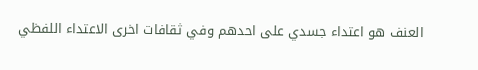العنف هو اعتداء جسدي على احدهم وفي ثقافات اخرى الاعتداء اللفظي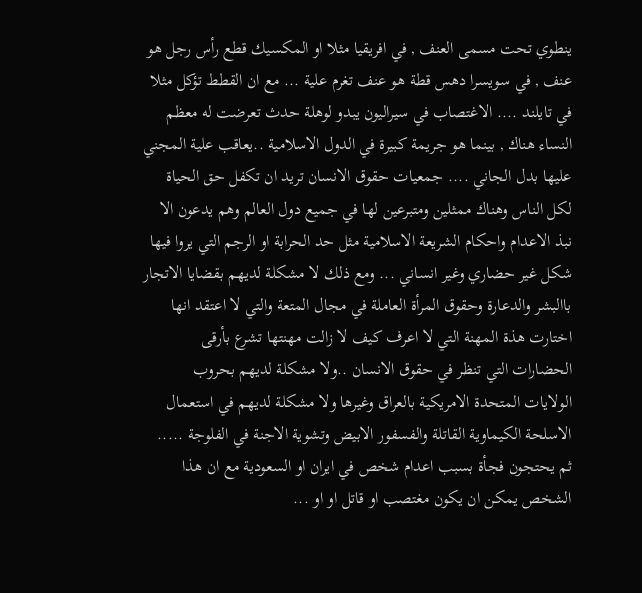ينطوي تحت مسمى العنف , في افريقيا مثلا او المكسيك قطع رأس رجل هو عنف , في سويسرا دهس قطة هو عنف تغرم علية ... مع ان القطط تؤكل مثلا في تايلند .... الاغتصاب في سيراليون يبدو لوهلة حدث تعرضت له معظم النساء هناك , بينما هو جريمة كبيرة في الدول الاسلامية ..يعاقب علية المجني عليها بدل الجاني .... جمعيات حقوق الانسان تريد ان تكفل حق الحياة لكل الناس وهناك ممثلين ومتبرعين لها في جميع دول العالم وهم يدعون الا نبذ الاعدام واحكام الشريعة الاسلامية مثل حد الحرابة او الرجم التي يروا فيها شكل غير حضاري وغير انساني ... ومع ذلك لا مشكلة لديهم بقضايا الاتجار باالبشر والدعارة وحقوق المرأة العاملة في مجال المتعة والتي لا اعتقد انها اختارت هذة المهنة التي لا اعرف كيف لا زالت مهنتها تشرع بأرقى الحضارات التي تنظر في حقوق الانسان ..ولا مشكلة لديهم بحروب الولايات المتحدة الامريكية بالعراق وغيرها ولا مشكلة لديهم في استعمال الاسلحة الكيماوية القاتلة والفسفور الابيض وتشوية الاجنة في الفلوجة ..... ثم يحتجون فجأة بسبب اعدام شخص في ايران او السعودية مع ان هذا الشخص يمكن ان يكون مغتصب او قاتل او او ...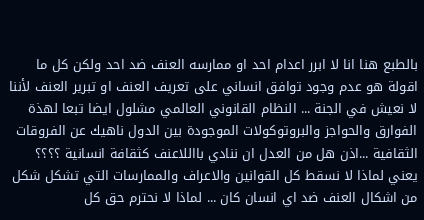بالطبع هنا انا لا ابرر اعدام احد او ممارسه العنف ضد احد ولكن كل ما اقولة هو عدم وجود توافق انساني على تعريف العنف او تبرير العنف لأننا لا نعيش في الجنة ... النظام القانوني العالمي مشلول ايضا تبعا لهذة الفوارق والحواجز والبروتوكولات الموجودة بين الدول ناهيك عن الفروقات الثقافية ...اذن هل من العدل ان ننادي بااللاعنف كثقافة انسانية ؟؟؟؟ يعني لماذا لا نسقط كل القوانين والاعراف والممارسات التي تشكل شكل من اشكال العنف ضد اي انسان كان ... لماذا لا نحترم حق كل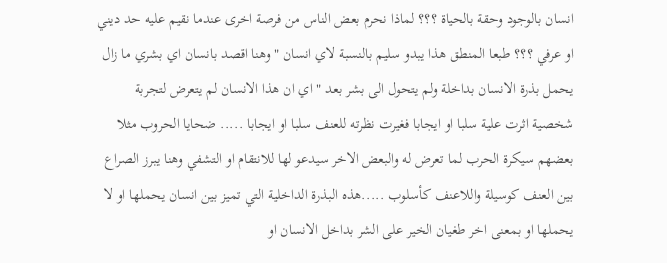انسان بالوجود وحقة بالحياة ؟؟؟ لماذا نحرم بعض الناس من فرصة اخرى عندما نقيم عليه حد ديني او عرفي ؟؟؟ طبعا المنطق هذا يبدو سليم بالنسبة لاي انسان " وهنا اقصد بانسان اي بشري ما زال يحمل بذرة الانسان بداخلة ولم يتحول الى بشر بعد " اي ان هذا الانسان لم يتعرض لتجربة شخصية اثرت علية سلبا او ايجابا فغيرت نظرته للعنف سلبا او ايجابا ..... ضحايا الحروب مثلا بعضهم سيكرة الحرب لما تعرض له والبعض الاخر سيدعو لها للانتقام او التشفي وهنا يبرز الصراع بين العنف كوسيلة واللاعنف كأسلوب .....هذه البذرة الداخلية التي تميز بين انسان يحملها او لا يحملها او بمعنى اخر طغيان الخير على الشر بداخل الانسان او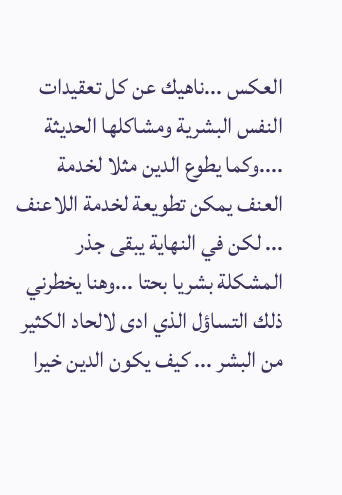العكس ...ناهيك عن كل تعقيدات النفس البشرية ومشاكلها الحديثة ....وكما يطوع الدين مثلا لخدمة العنف يمكن تطويعة لخدمة اللاعنف ... لكن في النهاية يبقى جذر المشكلة بشريا بحتا ...وهنا يخطرني ذلك التساؤل الذي ادى لالحاد الكثير من البشر ... كيف يكون الدين خيرا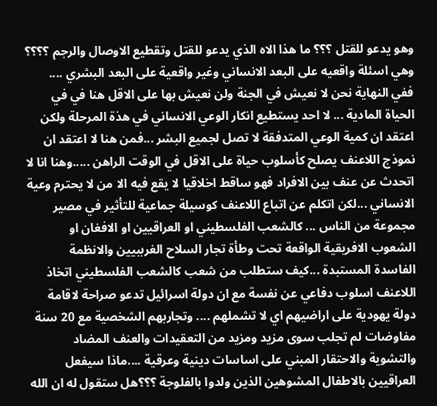وهو يدعو للقتل ؟؟؟ ما هذا الاه الذي يدعو للقتل وتقطيع الاوصال والرجم ؟؟؟؟ وهي اسئلة واقعيه على البعد الانساني وغير واقعية على البعد البشري .... ففي النهاية نحن لا نعيش في الجنة ولن نعيش بها على الاقل هنا في في الحياة المادية ... لا احد يستطيع انكار الوعي الانساني في هذة المرحلة ولكن اعتقد ان كمية الوعي المتدفقة لا تصل لجميع البشر ...فمن هنا لا اعتقد ان نموذج اللاعنف يصلح كأسلوب حياة على الاقل في الوقت الراهن .....وهنا انا لا اتحدث عن عنف بين الافراد فهو ساقط اخلاقيا لا يقع فيه الا من لا يحترم وعية الانساني ...لكن اتكلم عن اتباع اللاعنف كوسيلة جماعية للتأثير في مصير مجموعة من الناس ... كالشعب الفلسطيني او العراقيين او الافغان او الشعوب الافريقية الواقعة تحت وطأة تجار السلاح الغرببيين والانظمة الفاسدة المستبدة ...كيف ستطلب من شعب كالشعب الفلسطيني اتخاذ اللاعنف اسلوب دفاعي عن نفسة مع ان دولة اسرائيل تدعو صراحة لاقامة دولة يهودية على اراضيهم اي لا تشملهم .... وتجاربهم الشخصية مع 20 سنة مفاوضات لم تجلب سوى مزيد ومزيد من التعقيدات والعنف المضاد والتشوية والاحتقار المبني على اساسات دينية وعرقية ....ماذا سيفعل العراقيين بالاطفال المشوهين الذين ولدوا بالفلوجة ؟؟؟هل ستقول له ان الله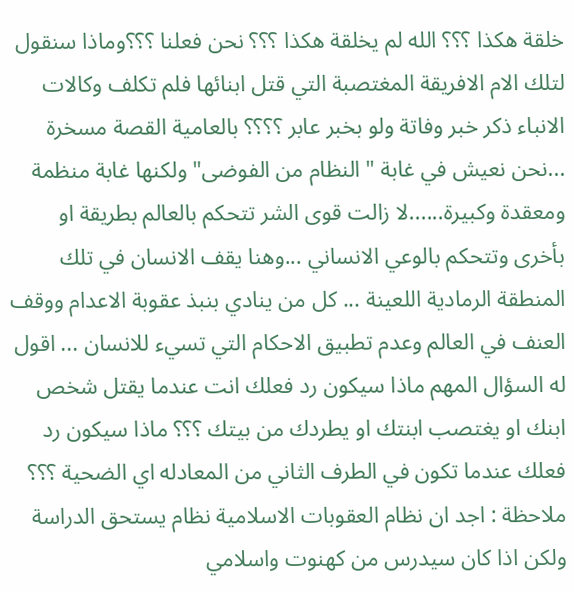خلقة هكذا ؟؟؟ الله لم يخلقة هكذا ؟؟؟ نحن فعلنا ؟؟؟وماذا سنقول لتلك الام الافريقة المغتصبة التي قتل ابنائها فلم تكلف وكالات الانباء ذكر خبر وفاتة ولو بخبر عابر ؟؟؟؟ بالعامية القصة مسخرة ...نحن نعيش في غابة " النظام من الفوضى" ولكنها غابة منظمة ومعقدة وكبيرة......لا زالت قوى الشر تتحكم بالعالم بطريقة او بأخرى وتتحكم بالوعي الانساني ...وهنا يقف الانسان في تلك المنطقة الرمادية اللعينة ... كل من ينادي بنبذ عقوبة الاعدام ووقف العنف في العالم وعدم تطبيق الاحكام التي تسيء للانسان ... اقول له السؤال المهم ماذا سيكون رد فعلك انت عندما يقتل شخص ابنك او يغتصب ابنتك او يطردك من بيتك ؟؟؟ ماذا سيكون رد فعلك عندما تكون في الطرف الثاني من المعادله اي الضحية ؟؟؟
ملاحظة : اجد ان نظام العقوبات الاسلامية نظام يستحق الدراسة ولكن اذا كان سيدرس من كهنوت واسلامي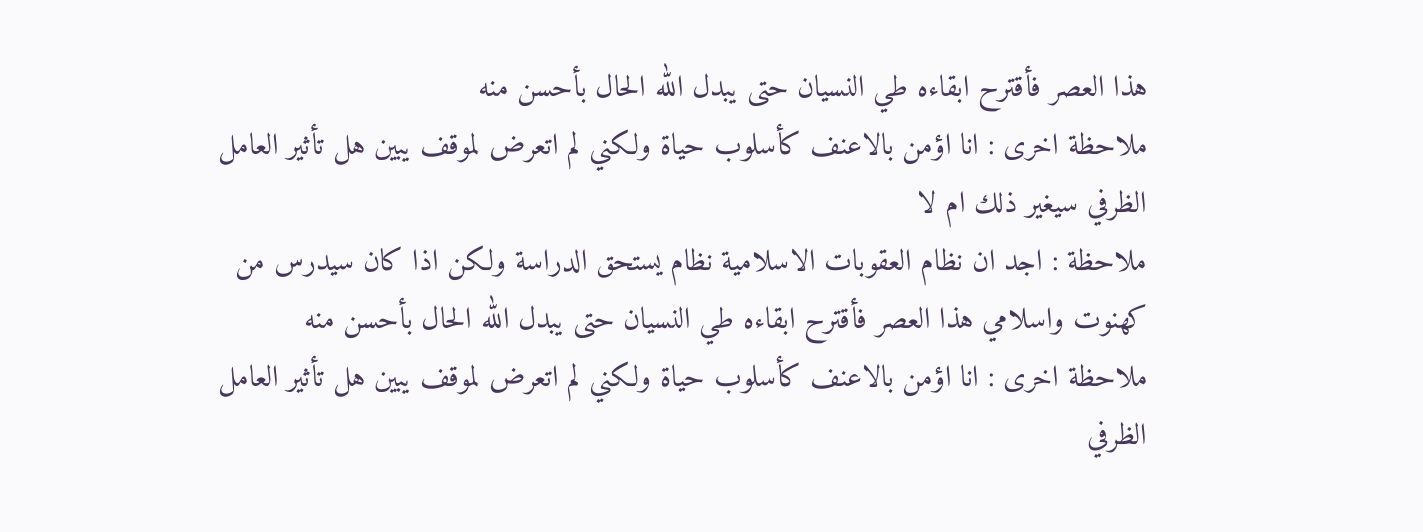هذا العصر فأقترح ابقاءه طي النسيان حتى يبدل الله الحال بأحسن منه
ملاحظة اخرى : انا اؤمن بالاعنف كأسلوب حياة ولكني لم اتعرض لموقف يبين هل تأثير العامل الظرفي سيغير ذلك ام لا
ملاحظة : اجد ان نظام العقوبات الاسلامية نظام يستحق الدراسة ولكن اذا كان سيدرس من كهنوت واسلامي هذا العصر فأقترح ابقاءه طي النسيان حتى يبدل الله الحال بأحسن منه
ملاحظة اخرى : انا اؤمن بالاعنف كأسلوب حياة ولكني لم اتعرض لموقف يبين هل تأثير العامل الظرفي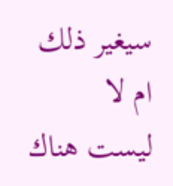سيغير ذلك ام لا
ليست هناك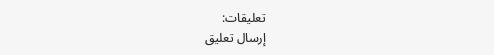تعليقات:
إرسال تعليق